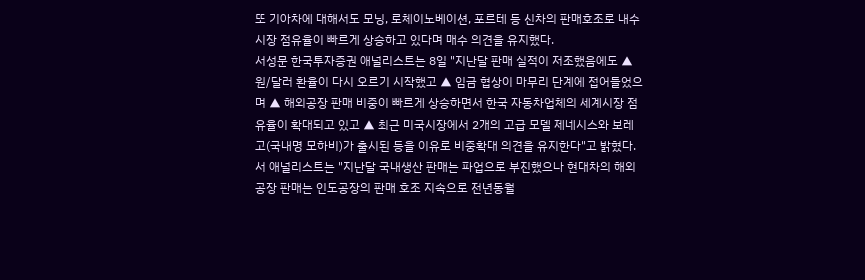또 기아차에 대해서도 모닝, 로체이노베이션, 포르테 등 신차의 판매호조로 내수시장 점유율이 빠르게 상승하고 있다며 매수 의견을 유지했다.
서성문 한국투자증권 애널리스트는 8일 "지난달 판매 실적이 저조했음에도 ▲ 원/달러 환율이 다시 오르기 시작했고 ▲ 임금 협상이 마무리 단계에 접어들었으며 ▲ 해외공장 판매 비중이 빠르게 상승하면서 한국 자동차업체의 세계시장 점유율이 확대되고 있고 ▲ 최근 미국시장에서 2개의 고급 모델 제네시스와 보레고(국내명 모하비)가 출시된 등을 이유로 비중확대 의견을 유지한다"고 밝혔다.
서 애널리스트는 "지난달 국내생산 판매는 파업으로 부진했으나 현대차의 해외공장 판매는 인도공장의 판매 호조 지속으로 전년동월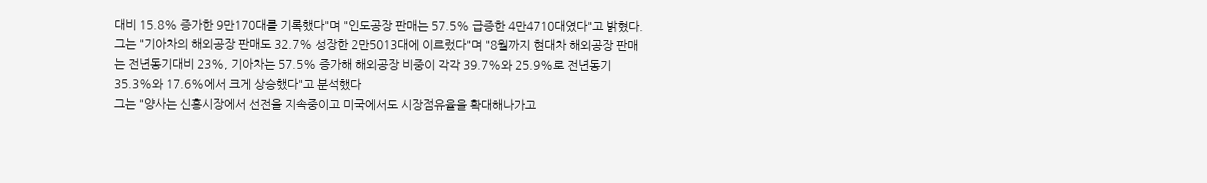대비 15.8% 증가한 9만170대를 기록했다"며 "인도공장 판매는 57.5% 급증한 4만4710대였다"고 밝혔다.
그는 "기아차의 해외공장 판매도 32.7% 성장한 2만5013대에 이르렀다"며 "8월까지 현대차 해외공장 판매는 전년동기대비 23%, 기아차는 57.5% 증가해 해외공장 비중이 각각 39.7%와 25.9%로 전년동기 35.3%와 17.6%에서 크게 상승했다"고 분석했다
그는 "양사는 신흥시장에서 선전을 지속중이고 미국에서도 시장점유율을 확대해나가고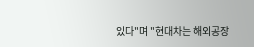있다"며 "현대차는 해외공장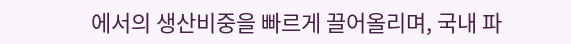에서의 생산비중을 빠르게 끌어올리며, 국내 파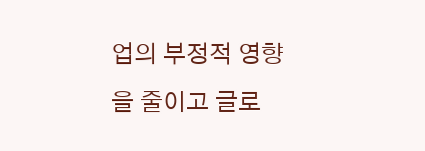업의 부정적 영향을 줄이고 글로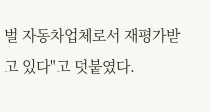벌 자동차업체로서 재평가받고 있다"고 덧붙였다.